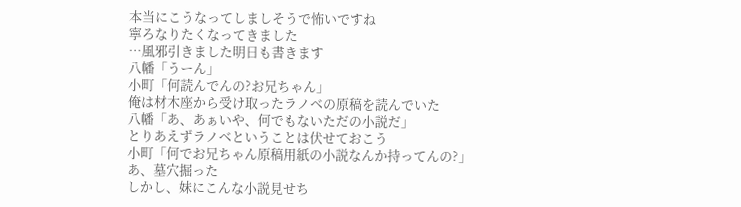本当にこうなってしましそうで怖いですね
寧ろなりたくなってきました
…風邪引きました明日も書きます
八幡「うーん」
小町「何読んでんの?お兄ちゃん」
俺は材木座から受け取ったラノベの原稿を読んでいた
八幡「あ、あぁいや、何でもないただの小説だ」
とりあえずラノベということは伏せておこう
小町「何でお兄ちゃん原稿用紙の小説なんか持ってんの?」
あ、墓穴掘った
しかし、妹にこんな小説見せち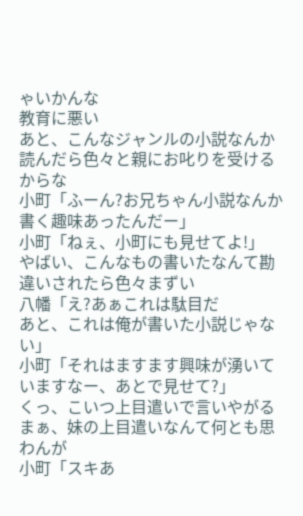ゃいかんな
教育に悪い
あと、こんなジャンルの小説なんか読んだら色々と親にお叱りを受けるからな
小町「ふーん?お兄ちゃん小説なんか書く趣味あったんだー」
小町「ねぇ、小町にも見せてよ!」
やばい、こんなもの書いたなんて勘違いされたら色々まずい
八幡「え?あぁこれは駄目だ
あと、これは俺が書いた小説じゃない」
小町「それはますます興味が湧いていますなー、あとで見せて?」
くっ、こいつ上目遣いで言いやがる
まぁ、妹の上目遣いなんて何とも思わんが
小町「スキあ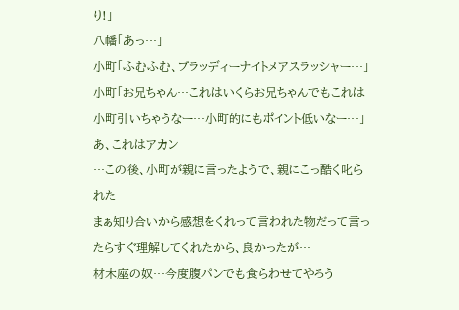り!」
八幡「あっ…」
小町「ふむふむ、ブラッディーナイトメアスラッシャー…」
小町「お兄ちゃん…これはいくらお兄ちゃんでもこれは小町引いちゃうなー…小町的にもポイント低いなー…」
あ、これはアカン
…この後、小町が親に言ったようで、親にこっ酷く叱られた
まぁ知り合いから感想をくれって言われた物だって言ったらすぐ理解してくれたから、良かったが…
材木座の奴…今度腹パンでも食らわせてやろう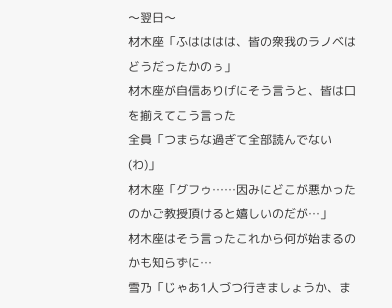〜翌日〜
材木座「ふはははは、皆の衆我のラノベはどうだったかのぅ」
材木座が自信ありげにそう言うと、皆は口を揃えてこう言った
全員「つまらな過ぎて全部読んでない(わ)」
材木座「グフゥ……因みにどこが悪かったのかご教授頂けると嬉しいのだが…」
材木座はそう言ったこれから何が始まるのかも知らずに…
雪乃「じゃあ1人づつ行きましょうか、ま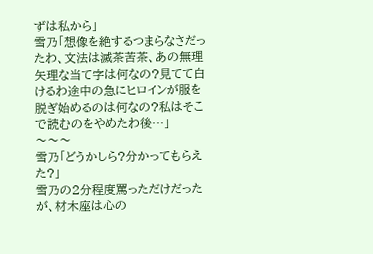ずは私から」
雪乃「想像を絶するつまらなさだったわ、文法は滅茶苦茶、あの無理矢理な当て字は何なの?見てて白けるわ途中の急にヒロインが服を脱ぎ始めるのは何なの?私はそこで読むのをやめたわ後…」
〜〜〜
雪乃「どうかしら?分かってもらえた?」
雪乃の2分程度罵っただけだったが、材木座は心の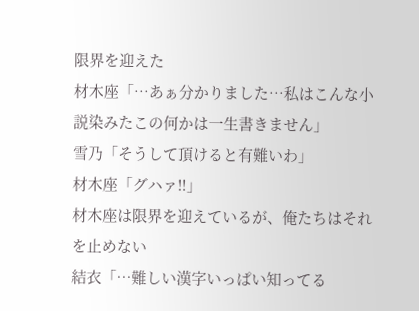限界を迎えた
材木座「…あぁ分かりました…私はこんな小説染みたこの何かは一生書きません」
雪乃「そうして頂けると有難いわ」
材木座「グハァ‼」
材木座は限界を迎えているが、俺たちはそれを止めない
結衣「…難しい漢字いっぱい知ってる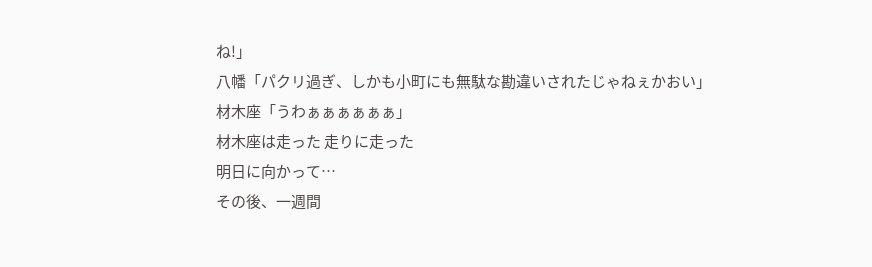ね!」
八幡「パクリ過ぎ、しかも小町にも無駄な勘違いされたじゃねぇかおい」
材木座「うわぁぁぁぁぁぁ」
材木座は走った 走りに走った
明日に向かって…
その後、一週間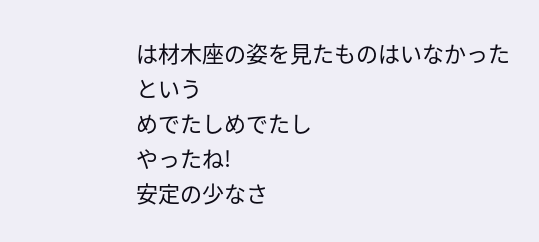は材木座の姿を見たものはいなかったという
めでたしめでたし
やったね!
安定の少なさ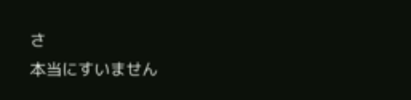さ
本当にすいません